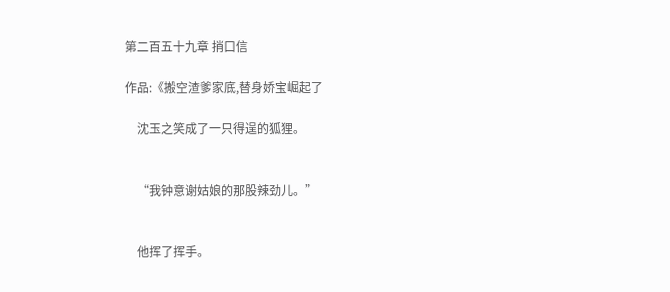第二百五十九章 捎口信

作品:《搬空渣爹家底,替身娇宝崛起了

    沈玉之笑成了一只得逞的狐狸。


    “我钟意谢姑娘的那股辣劲儿。”


    他挥了挥手。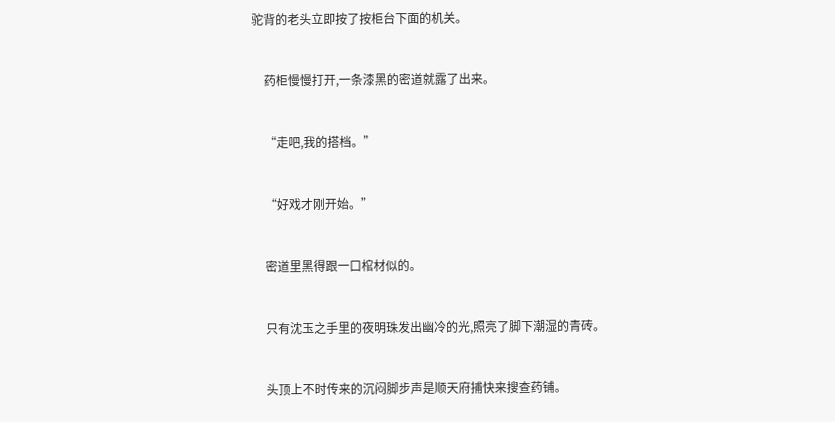驼背的老头立即按了按柜台下面的机关。


    药柜慢慢打开,一条漆黑的密道就露了出来。


    “走吧,我的搭档。”


    “好戏才刚开始。”


    密道里黑得跟一口棺材似的。


    只有沈玉之手里的夜明珠发出幽冷的光,照亮了脚下潮湿的青砖。


    头顶上不时传来的沉闷脚步声是顺天府捕快来搜查药铺。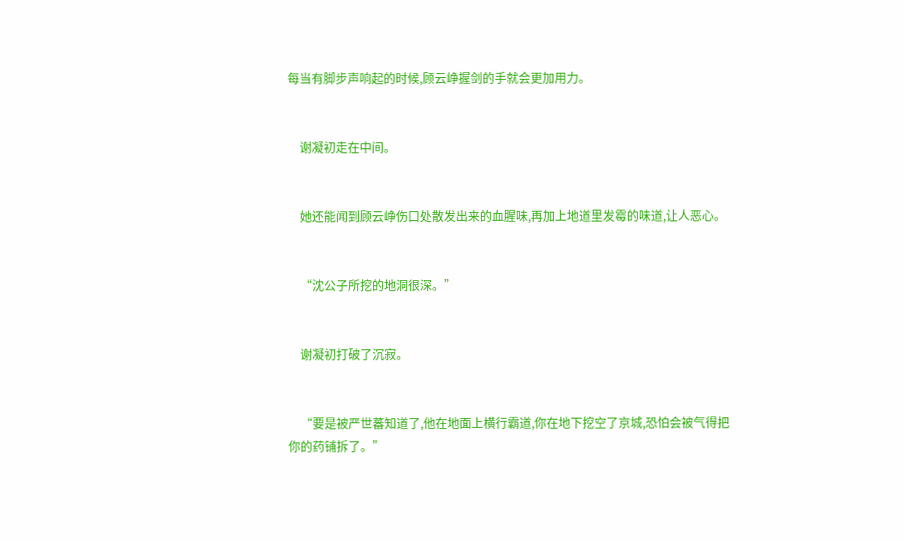每当有脚步声响起的时候,顾云峥握剑的手就会更加用力。


    谢凝初走在中间。


    她还能闻到顾云峥伤口处散发出来的血腥味,再加上地道里发霉的味道,让人恶心。


    “沈公子所挖的地洞很深。”


    谢凝初打破了沉寂。


    “要是被严世蕃知道了,他在地面上横行霸道,你在地下挖空了京城,恐怕会被气得把你的药铺拆了。”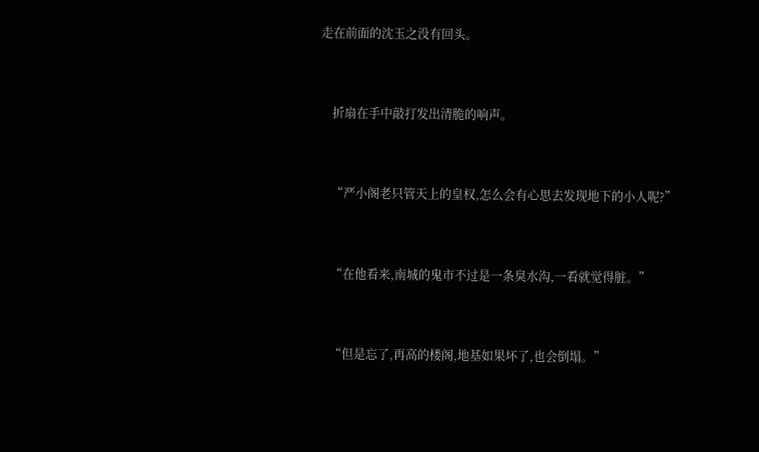走在前面的沈玉之没有回头。


    折扇在手中敲打发出清脆的响声。


    “严小阁老只管天上的皇权,怎么会有心思去发现地下的小人呢?”


    “在他看来,南城的鬼市不过是一条臭水沟,一看就觉得脏。”


    “但是忘了,再高的楼阁,地基如果坏了,也会倒塌。”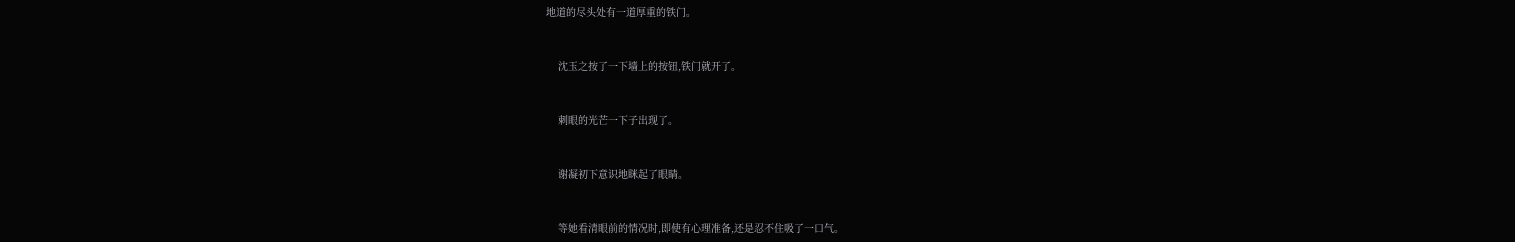地道的尽头处有一道厚重的铁门。


    沈玉之按了一下墙上的按钮,铁门就开了。


    刺眼的光芒一下子出现了。


    谢凝初下意识地眯起了眼睛。


    等她看清眼前的情况时,即使有心理准备,还是忍不住吸了一口气。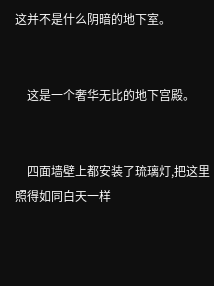这并不是什么阴暗的地下室。


    这是一个奢华无比的地下宫殿。


    四面墙壁上都安装了琉璃灯,把这里照得如同白天一样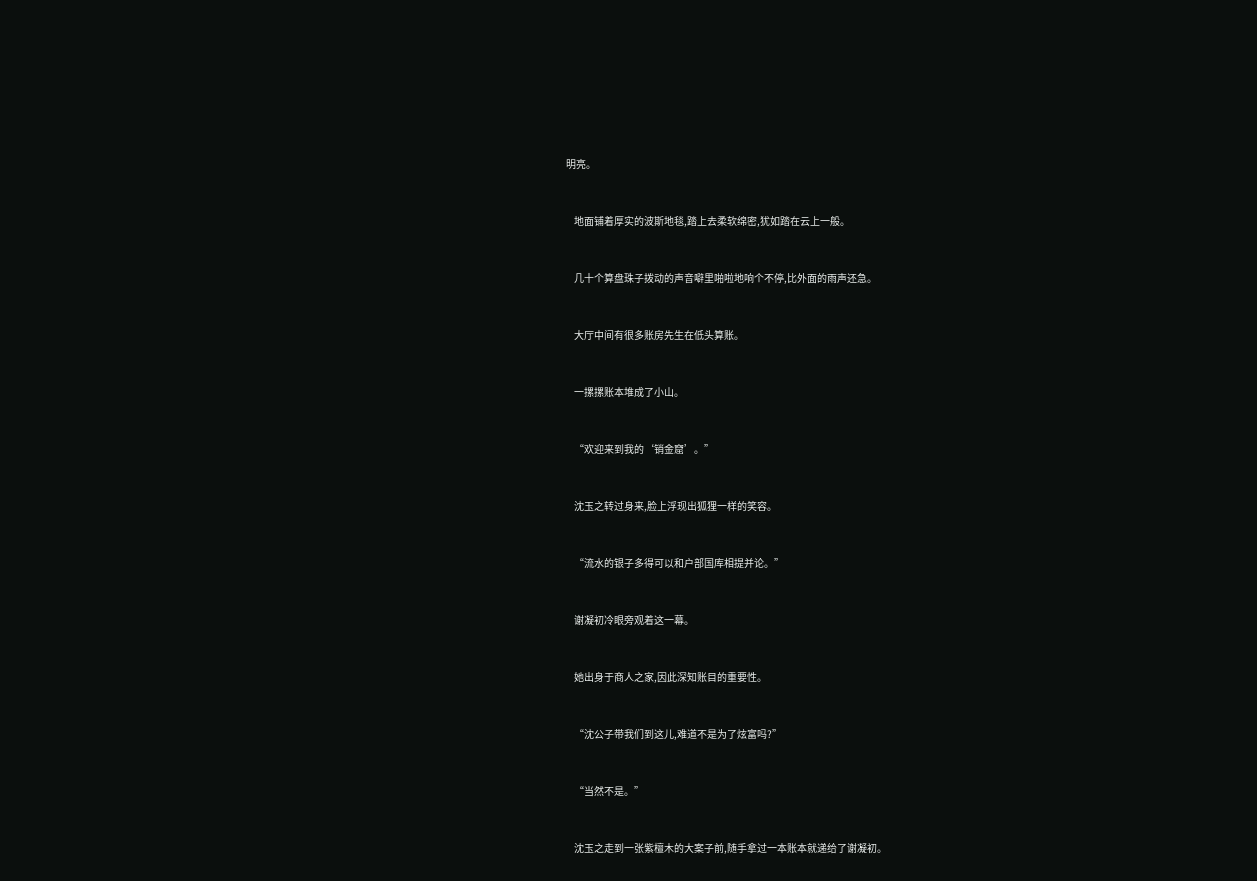明亮。


    地面铺着厚实的波斯地毯,踏上去柔软绵密,犹如踏在云上一般。


    几十个算盘珠子拨动的声音噼里啪啦地响个不停,比外面的雨声还急。


    大厅中间有很多账房先生在低头算账。


    一摞摞账本堆成了小山。


    “欢迎来到我的‘销金窟’。”


    沈玉之转过身来,脸上浮现出狐狸一样的笑容。


    “流水的银子多得可以和户部国库相提并论。”


    谢凝初冷眼旁观着这一幕。


    她出身于商人之家,因此深知账目的重要性。


    “沈公子带我们到这儿,难道不是为了炫富吗?”


    “当然不是。”


    沈玉之走到一张紫檀木的大案子前,随手拿过一本账本就递给了谢凝初。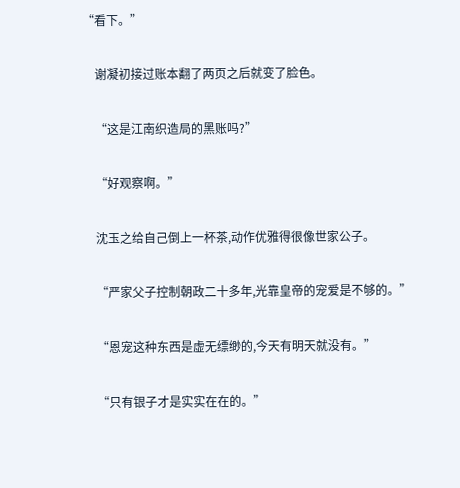“看下。”


    谢凝初接过账本翻了两页之后就变了脸色。


    “这是江南织造局的黑账吗?”


    “好观察啊。”


    沈玉之给自己倒上一杯茶,动作优雅得很像世家公子。


    “严家父子控制朝政二十多年,光靠皇帝的宠爱是不够的。”


    “恩宠这种东西是虚无缥缈的,今天有明天就没有。”


    “只有银子才是实实在在的。”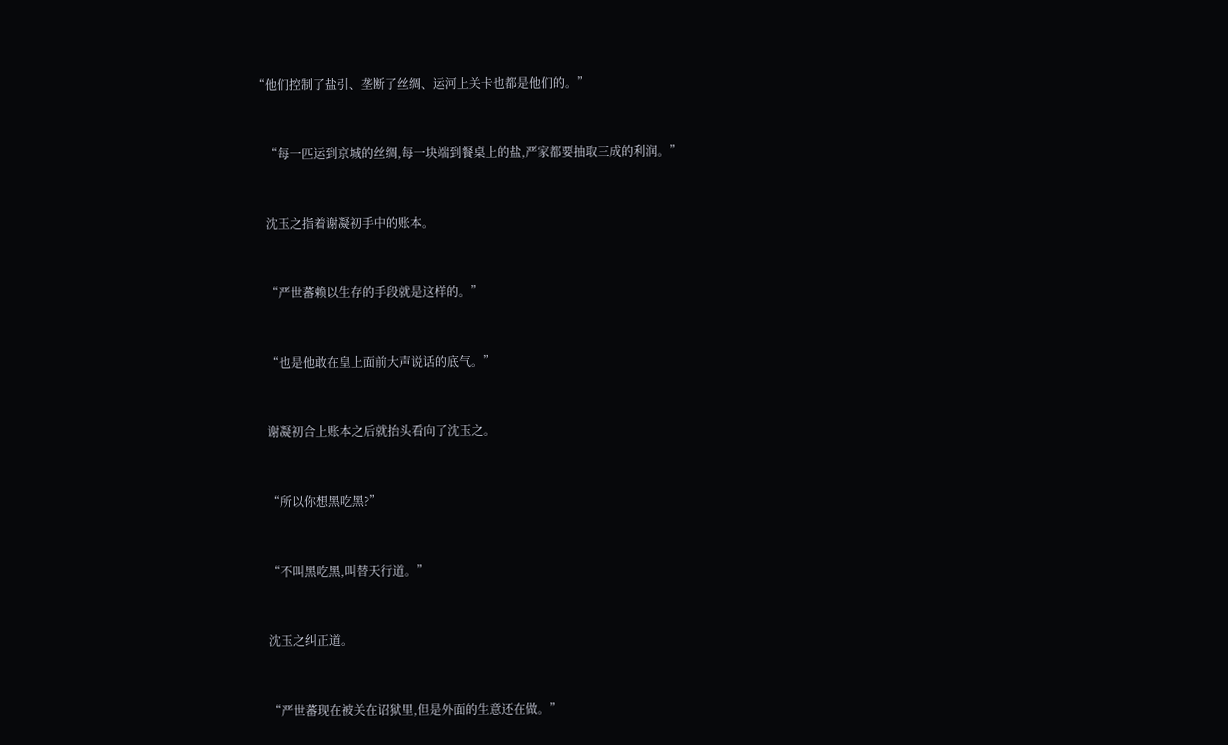“他们控制了盐引、垄断了丝绸、运河上关卡也都是他们的。”


    “每一匹运到京城的丝绸,每一块端到餐桌上的盐,严家都要抽取三成的利润。”


    沈玉之指着谢凝初手中的账本。


    “严世蕃赖以生存的手段就是这样的。”


    “也是他敢在皇上面前大声说话的底气。”


    谢凝初合上账本之后就抬头看向了沈玉之。


    “所以你想黑吃黑?”


    “不叫黑吃黑,叫替天行道。”


    沈玉之纠正道。


    “严世蕃现在被关在诏狱里,但是外面的生意还在做。”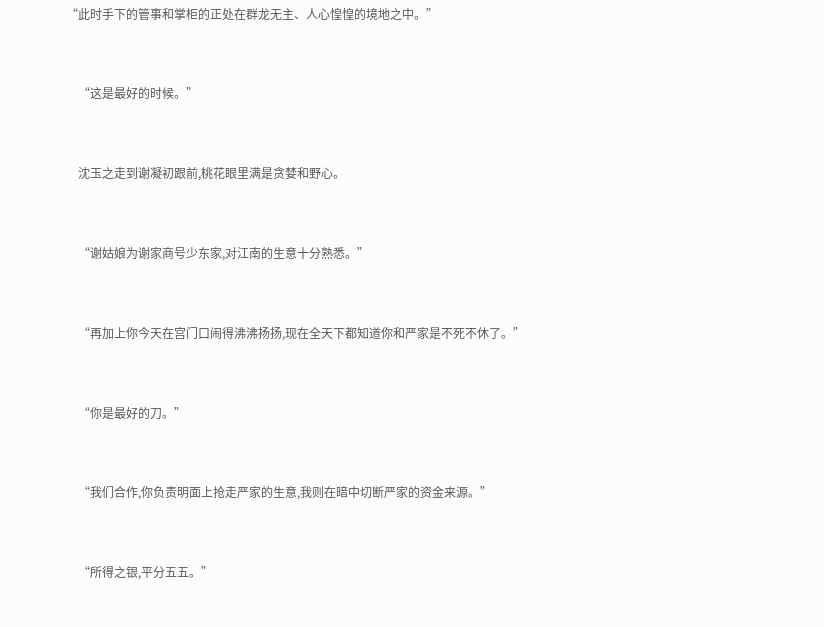“此时手下的管事和掌柜的正处在群龙无主、人心惶惶的境地之中。”


    “这是最好的时候。”


    沈玉之走到谢凝初跟前,桃花眼里满是贪婪和野心。


    “谢姑娘为谢家商号少东家,对江南的生意十分熟悉。”


    “再加上你今天在宫门口闹得沸沸扬扬,现在全天下都知道你和严家是不死不休了。”


    “你是最好的刀。”


    “我们合作,你负责明面上抢走严家的生意,我则在暗中切断严家的资金来源。”


    “所得之银,平分五五。”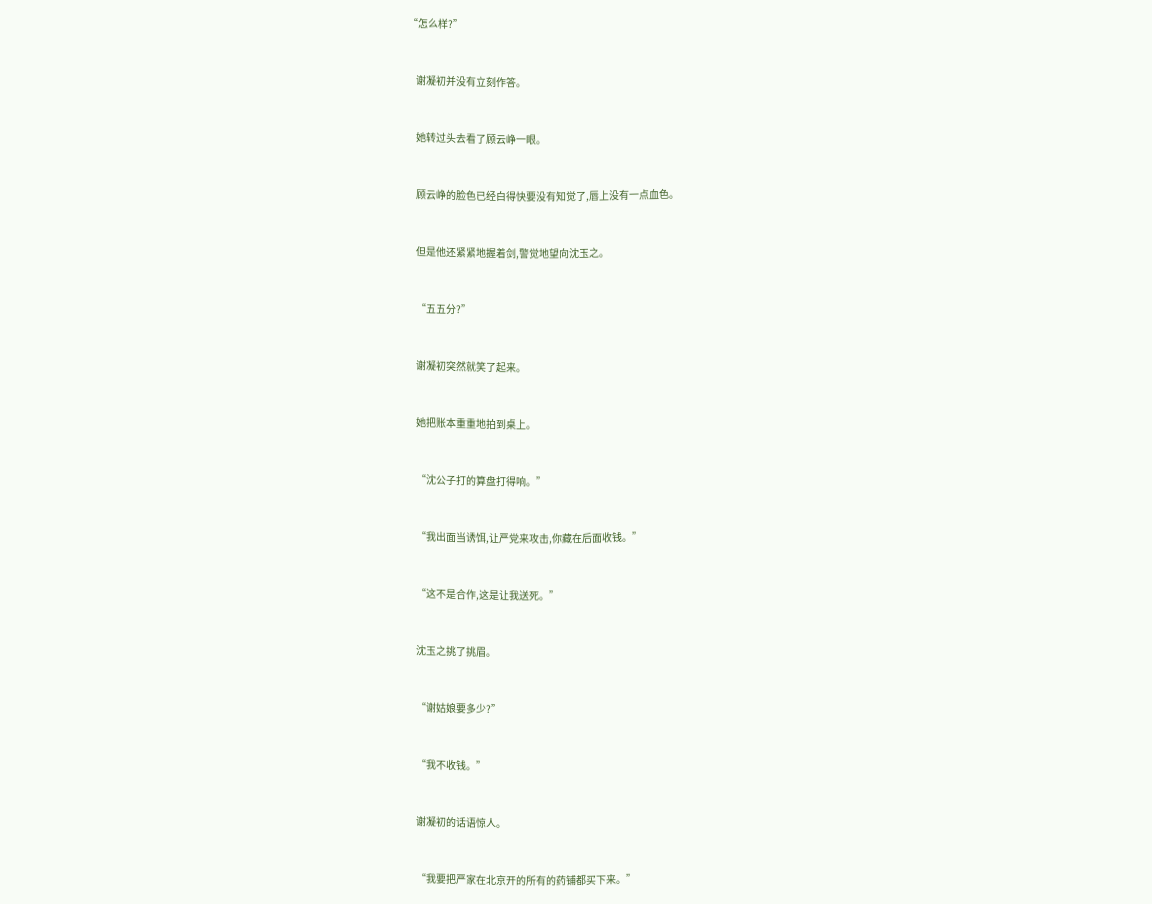“怎么样?”


    谢凝初并没有立刻作答。


    她转过头去看了顾云峥一眼。


    顾云峥的脸色已经白得快要没有知觉了,唇上没有一点血色。


    但是他还紧紧地握着剑,警觉地望向沈玉之。


    “五五分?”


    谢凝初突然就笑了起来。


    她把账本重重地拍到桌上。


    “沈公子打的算盘打得响。”


    “我出面当诱饵,让严党来攻击,你藏在后面收钱。”


    “这不是合作,这是让我送死。”


    沈玉之挑了挑眉。


    “谢姑娘要多少?”


    “我不收钱。”


    谢凝初的话语惊人。


    “我要把严家在北京开的所有的药铺都买下来。”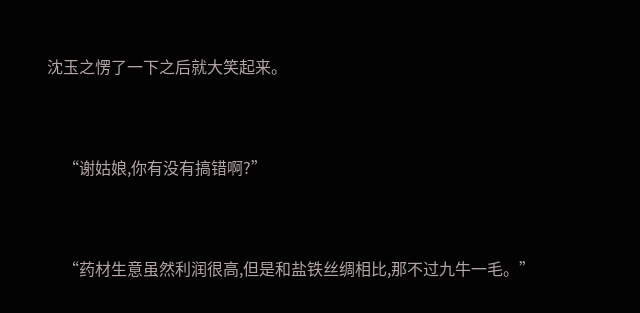沈玉之愣了一下之后就大笑起来。


    “谢姑娘,你有没有搞错啊?”


    “药材生意虽然利润很高,但是和盐铁丝绸相比,那不过九牛一毛。”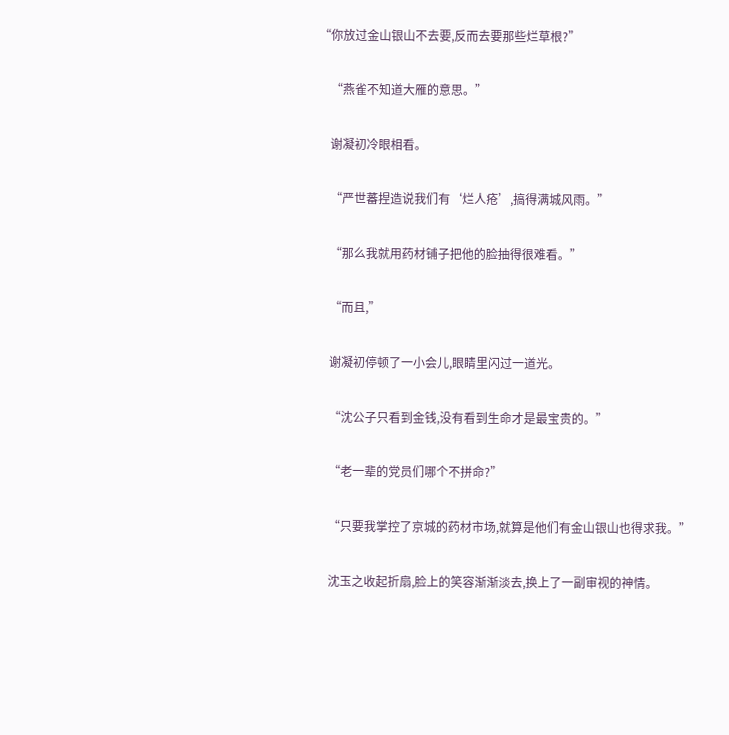“你放过金山银山不去要,反而去要那些烂草根?”


    “燕雀不知道大雁的意思。”


    谢凝初冷眼相看。


    “严世蕃捏造说我们有‘烂人疮’,搞得满城风雨。”


    “那么我就用药材铺子把他的脸抽得很难看。”


    “而且,”


    谢凝初停顿了一小会儿,眼睛里闪过一道光。


    “沈公子只看到金钱,没有看到生命才是最宝贵的。”


    “老一辈的党员们哪个不拼命?”


    “只要我掌控了京城的药材市场,就算是他们有金山银山也得求我。”


    沈玉之收起折扇,脸上的笑容渐渐淡去,换上了一副审视的神情。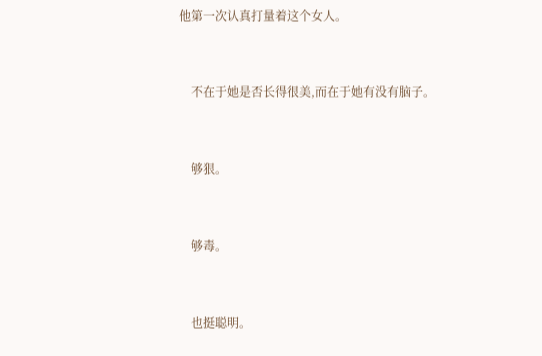他第一次认真打量着这个女人。


    不在于她是否长得很美,而在于她有没有脑子。


    够狠。


    够毒。


    也挺聪明。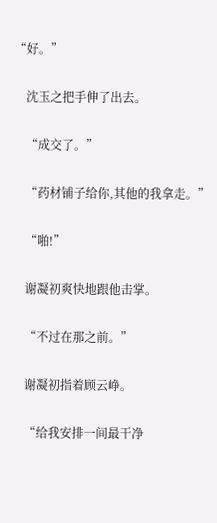“好。”


    沈玉之把手伸了出去。


    “成交了。”


    “药材铺子给你,其他的我拿走。”


    “啪!”


    谢凝初爽快地跟他击掌。


    “不过在那之前。”


    谢凝初指着顾云峥。


    “给我安排一间最干净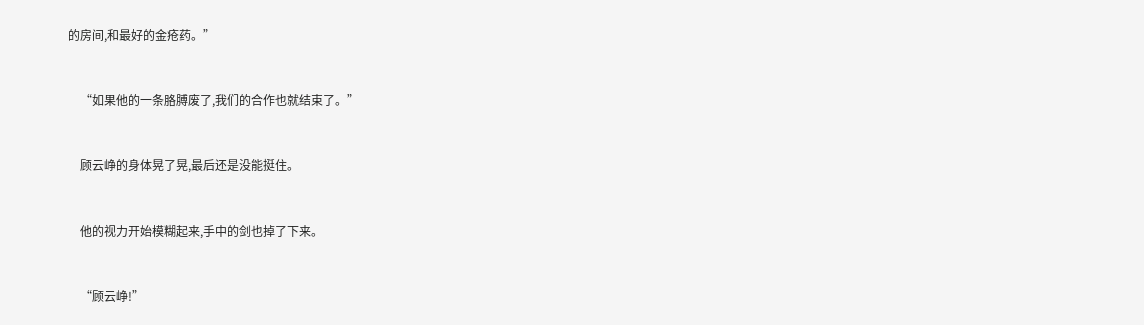的房间,和最好的金疮药。”


    “如果他的一条胳膊废了,我们的合作也就结束了。”


    顾云峥的身体晃了晃,最后还是没能挺住。


    他的视力开始模糊起来,手中的剑也掉了下来。


    “顾云峥!”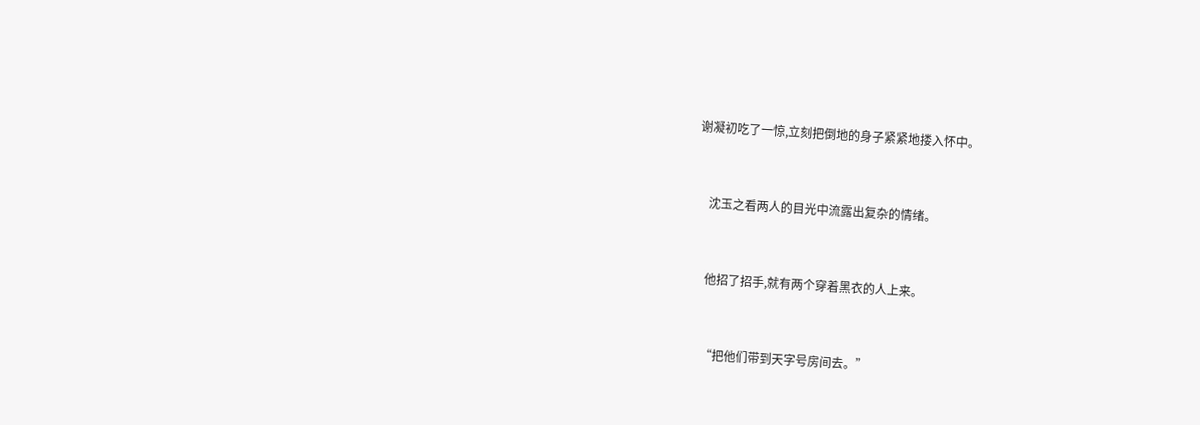谢凝初吃了一惊,立刻把倒地的身子紧紧地搂入怀中。


    沈玉之看两人的目光中流露出复杂的情绪。


    他招了招手,就有两个穿着黑衣的人上来。


    “把他们带到天字号房间去。”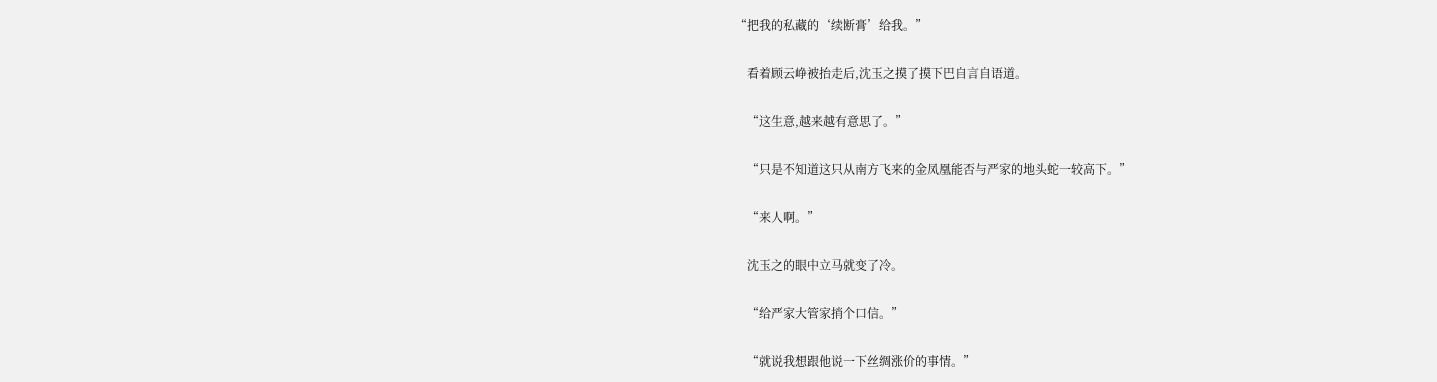“把我的私藏的‘续断膏’给我。”


    看着顾云峥被抬走后,沈玉之摸了摸下巴自言自语道。


    “这生意,越来越有意思了。”


    “只是不知道这只从南方飞来的金凤凰能否与严家的地头蛇一较高下。”


    “来人啊。”


    沈玉之的眼中立马就变了冷。


    “给严家大管家捎个口信。”


    “就说我想跟他说一下丝绸涨价的事情。”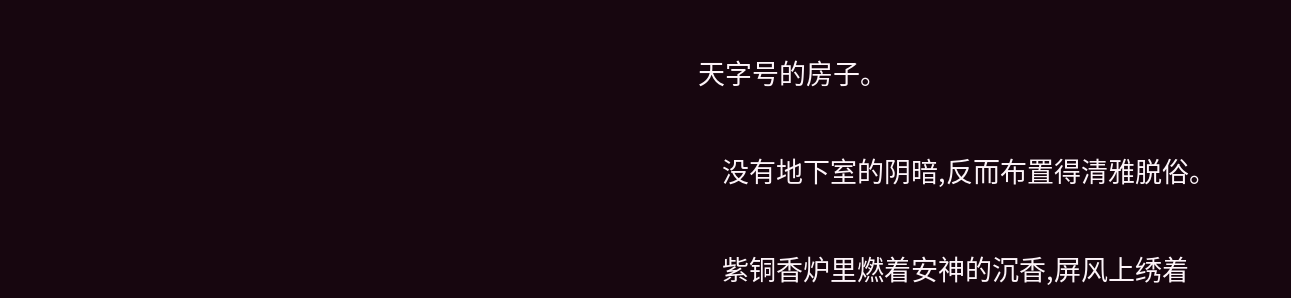天字号的房子。


    没有地下室的阴暗,反而布置得清雅脱俗。


    紫铜香炉里燃着安神的沉香,屏风上绣着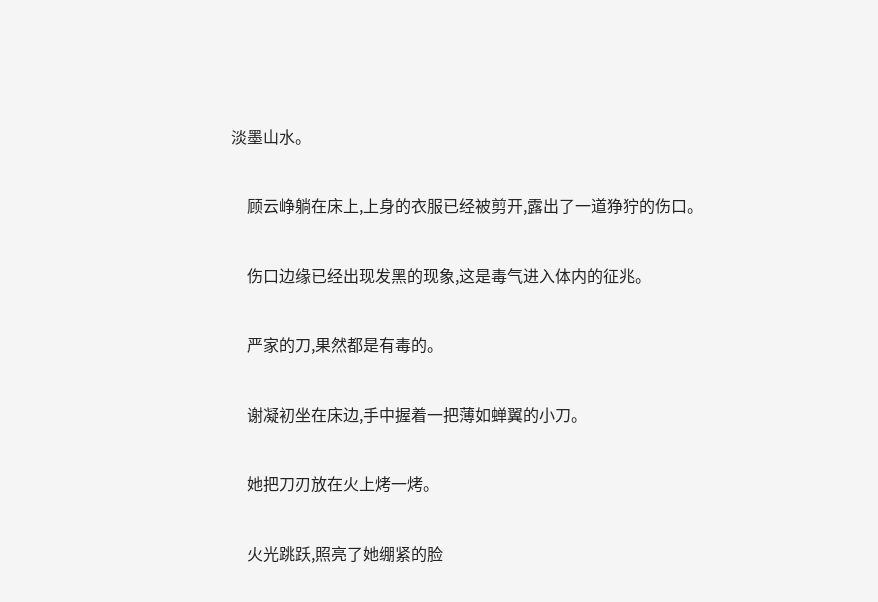淡墨山水。


    顾云峥躺在床上,上身的衣服已经被剪开,露出了一道狰狞的伤口。


    伤口边缘已经出现发黑的现象,这是毒气进入体内的征兆。


    严家的刀,果然都是有毒的。


    谢凝初坐在床边,手中握着一把薄如蝉翼的小刀。


    她把刀刃放在火上烤一烤。


    火光跳跃,照亮了她绷紧的脸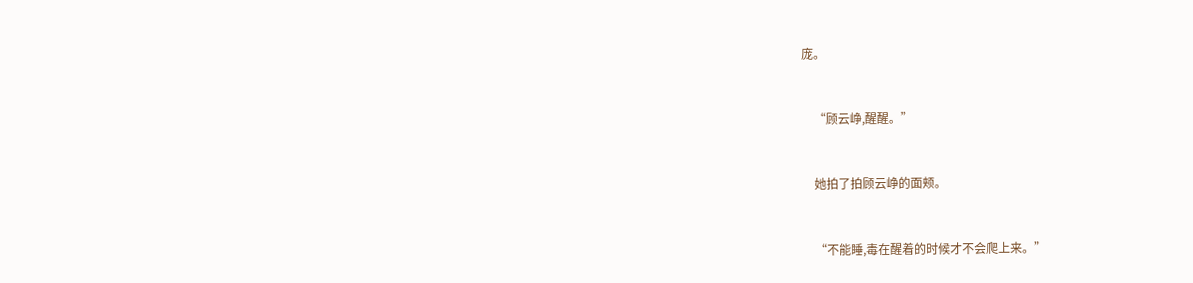庞。


    “顾云峥,醒醒。”


    她拍了拍顾云峥的面颊。


    “不能睡,毒在醒着的时候才不会爬上来。”